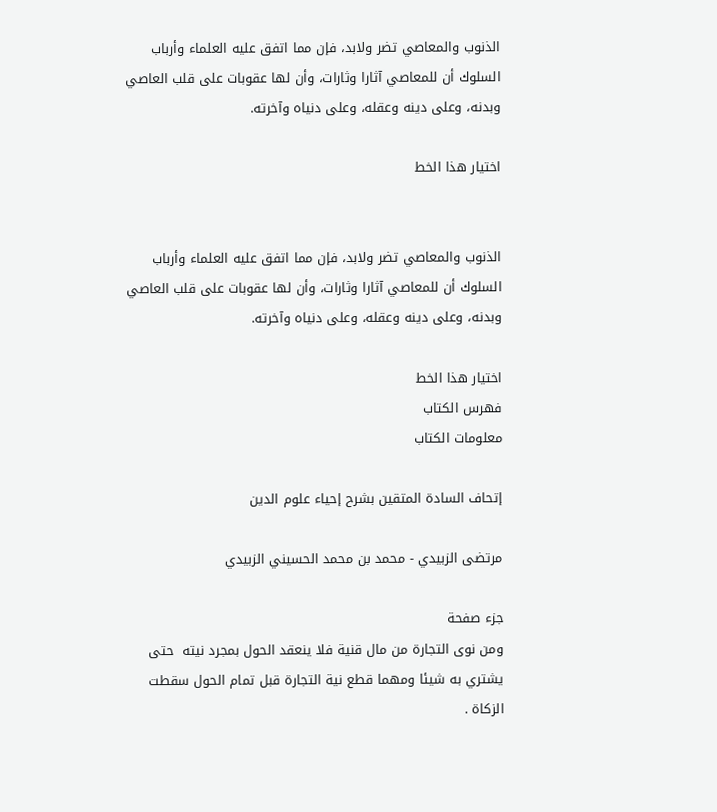الذنوب والمعاصي تضر ولابد، فإن مما اتفق عليه العلماء وأرباب السلوك أن للمعاصي آثارا وثارات، وأن لها عقوبات على قلب العاصي وبدنه، وعلى دينه وعقله، وعلى دنياه وآخرته.

اختيار هذا الخط


الذنوب والمعاصي تضر ولابد، فإن مما اتفق عليه العلماء وأرباب السلوك أن للمعاصي آثارا وثارات، وأن لها عقوبات على قلب العاصي وبدنه، وعلى دينه وعقله، وعلى دنياه وآخرته.

اختيار هذا الخط
فهرس الكتاب
معلومات الكتاب

إتحاف السادة المتقين بشرح إحياء علوم الدين

مرتضى الزبيدي - محمد بن محمد الحسيني الزبيدي

جزء صفحة
ومن نوى التجارة من مال قنية فلا ينعقد الحول بمجرد نيته  حتى يشتري به شيئا ومهما قطع نية التجارة قبل تمام الحول سقطت الزكاة .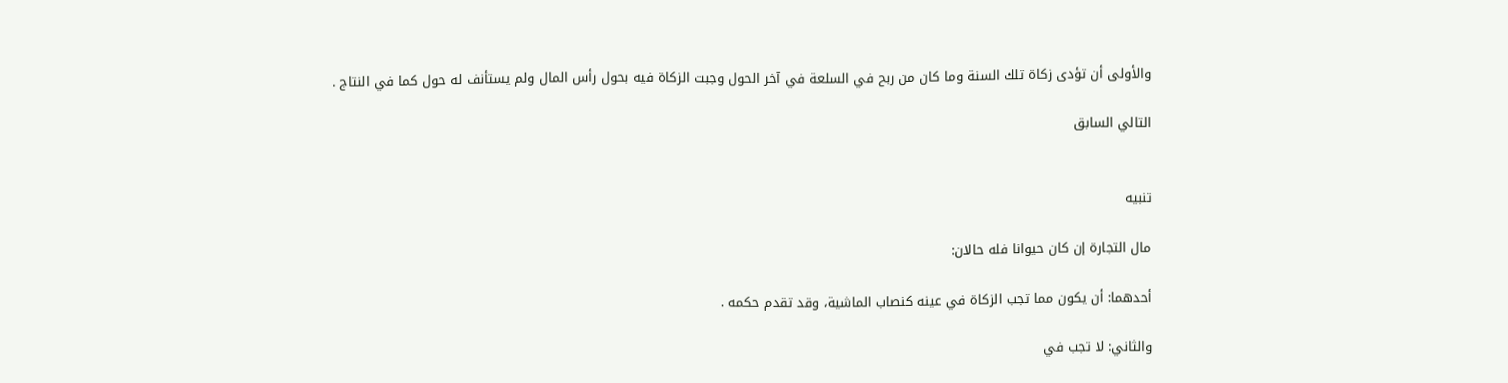والأولى أن تؤدى زكاة تلك السنة وما كان من ربح في السلعة في آخر الحول وجبت الزكاة فيه بحول رأس المال ولم يستأنف له حول كما في النتاج .

التالي السابق


تنبيه

مال التجارة إن كان حيوانا فله حالان:

أحدهما: أن يكون مما تجب الزكاة في عينه كنصاب الماشية، وقد تقدم حكمه .

والثاني: لا تجب في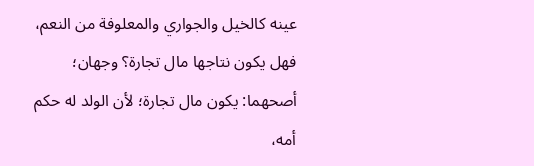عينه كالخيل والجواري والمعلوفة من النعم، فهل يكون نتاجها مال تجارة؟ وجهان؛ أصحهما: يكون مال تجارة؛ لأن الولد له حكم أمه،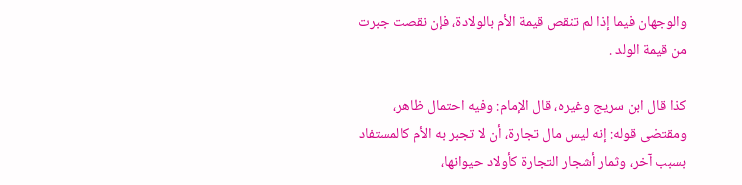والوجهان فيما إذا لم تنقص قيمة الأم بالولادة، فإن نقصت جبرت من قيمة الولد .

كذا قال ابن سريج وغيره، قال الإمام: وفيه احتمال ظاهر، ومقتضى قوله: إنه ليس مال تجارة، أن لا تجبر به الأم كالمستفاد بسبب آخر، وثمار أشجار التجارة كأولاد حيوانها،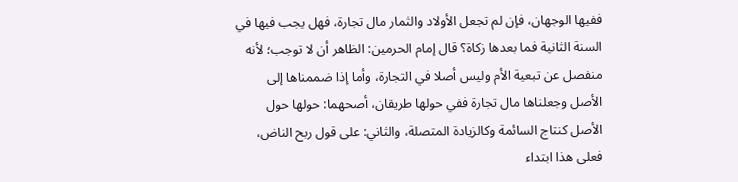ففيها الوجهان، فإن لم تجعل الأولاد والثمار مال تجارة، فهل يجب فيها في السنة الثانية فما بعدها زكاة؟ قال إمام الحرمين: الظاهر أن لا توجب؛ لأنه منفصل عن تبعية الأم وليس أصلا في التجارة، وأما إذا ضممناها إلى الأصل وجعلناها مال تجارة ففي حولها طريقان، أصحهما: حولها حول الأصل كنتاج السائمة وكالزيادة المتصلة، والثاني: على قول ربح الناض، فعلى هذا ابتداء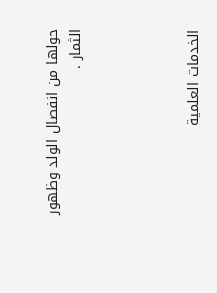حولها من انفصال الولد وظهور الثمار .




الخدمات العلمية